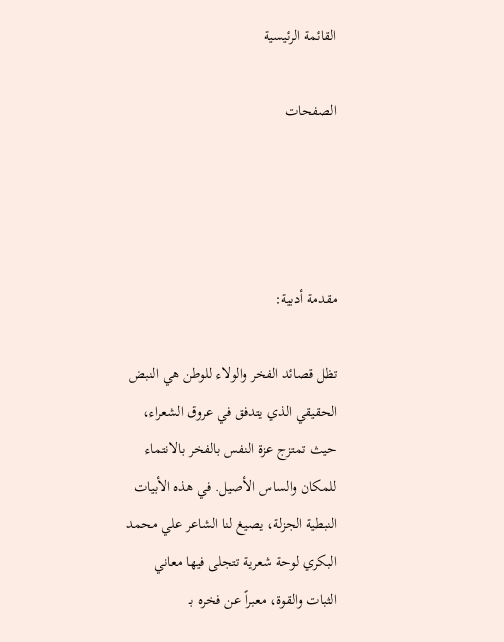القائمة الرئيسية

الصفحات




مقدمة أدبية:

تظل قصائد الفخر والولاء للوطن هي النبض الحقيقي الذي يتدفق في عروق الشعراء، حيث تمتزج عزة النفس بالفخر بالانتماء للمكان والساس الأصيل. في هذه الأبيات النبطية الجزلة، يصيغ لنا الشاعر علي محمد البكري لوحة شعرية تتجلى فيها معاني الثبات والقوة، معبراً عن فخره بـ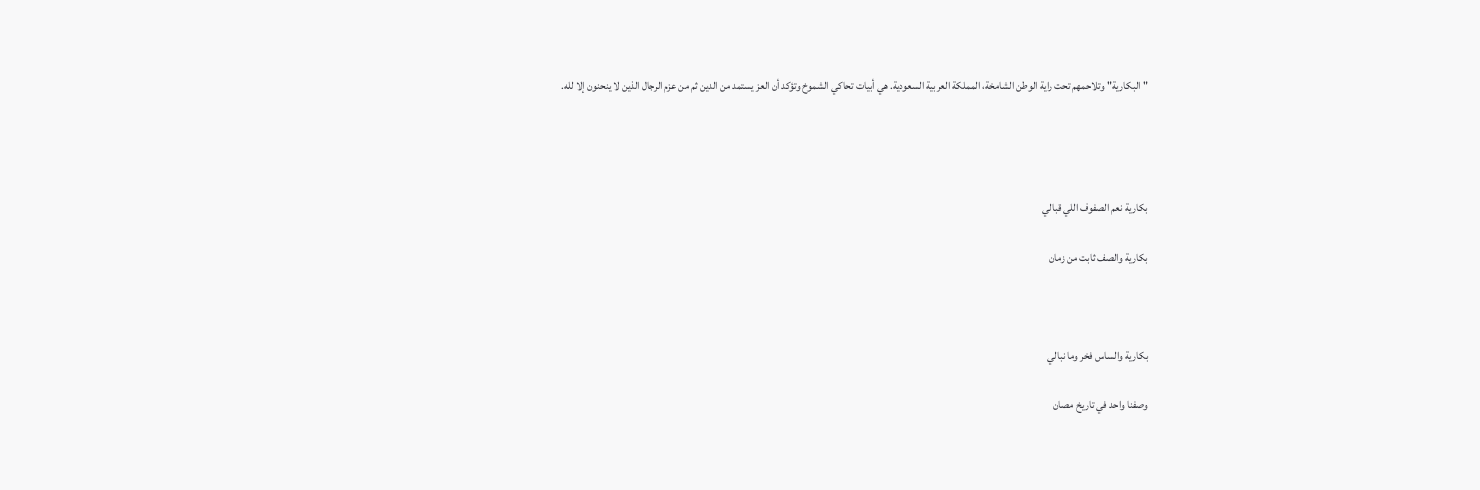"البكارية" وتلاحمهم تحت راية الوطن الشامخة، المملكة العربية السعودية. هي أبيات تحاكي الشموخ وتؤكد أن العز يستمد من الدين ثم من عزم الرجال الذين لا ينحنون إلا لله.




بكارية نعم الصفوف اللي قبالي

بكارية والصف ثابت من زمان



بكارية والساس فخر وما نبالي

وصفنا واحد في تاريخ مصان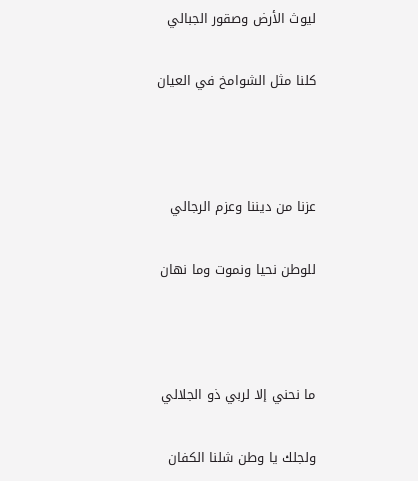ليوث الأرض وصقور الجبالي

كلنا مثل الشوامخ في العيان



عزنا من ديننا وعزم الرجالي

للوطن نحيا ونموت وما نهان



ما نحني إلا لربي ذو الجلالي

ولجلك يا وطن شلنا الكفان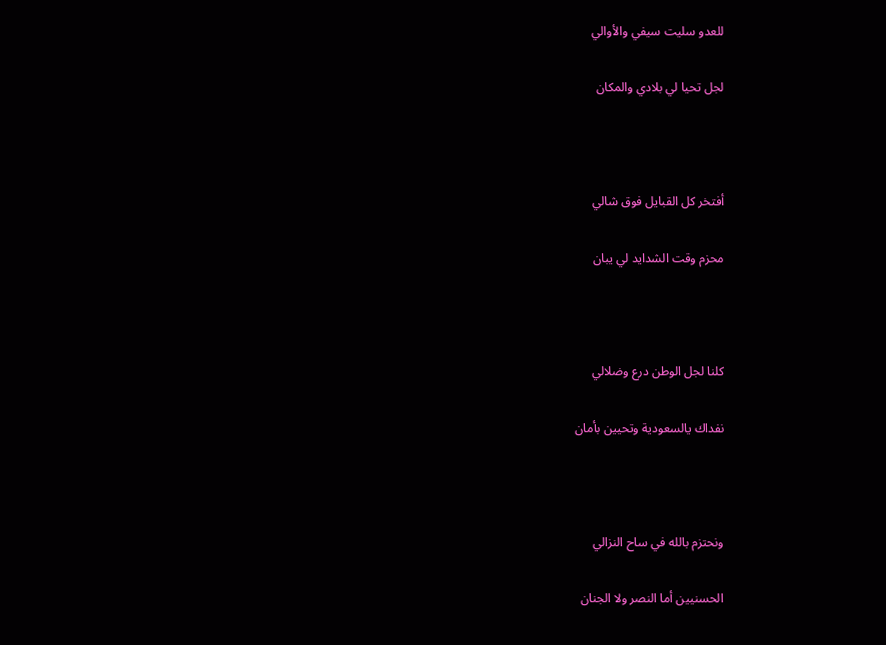للعدو سليت سيفي والأوالي

لجل تحيا لي بلادي والمكان



أفتخر كل القبايل فوق شالي

محزم وقت الشدايد لي يبان



كلنا لجل الوطن درع وضلالي

نفداك يالسعودية وتحيين بأمان



ونحتزم بالله في ساح النزالي

الحسنيين أما النصر ولا الجنان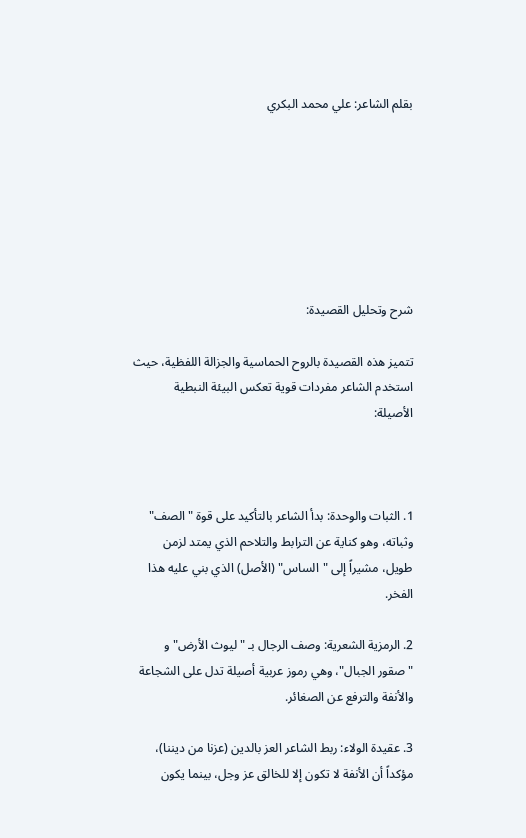بقلم الشاعر: علي محمد البكري







شرح وتحليل القصيدة:

تتميز هذه القصيدة بالروح الحماسية والجزالة اللفظية، حيث استخدم الشاعر مفردات قوية تعكس البيئة النبطية الأصيلة:



1. الثبات والوحدة: بدأ الشاعر بالتأكيد على قوة "الصف" وثباته، وهو كناية عن الترابط والتلاحم الذي يمتد لزمن طويل، مشيراً إلى "الساس" (الأصل) الذي بني عليه هذا الفخر.

2. الرمزية الشعرية: وصف الرجال بـ "ليوث الأرض" و "صقور الجبال"، وهي رموز عربية أصيلة تدل على الشجاعة والأنفة والترفع عن الصغائر.

3. عقيدة الولاء: ربط الشاعر العز بالدين (عزنا من ديننا)، مؤكداً أن الأنفة لا تكون إلا للخالق عز وجل، بينما يكون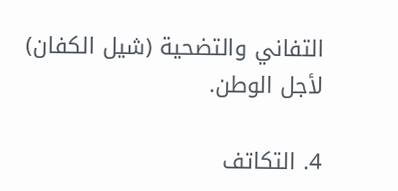التفاني والتضحية (شيل الكفان) لأجل الوطن.

4. التكاتف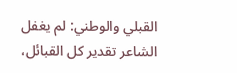القبلي والوطني: لم يغفل الشاعر تقدير كل القبائل،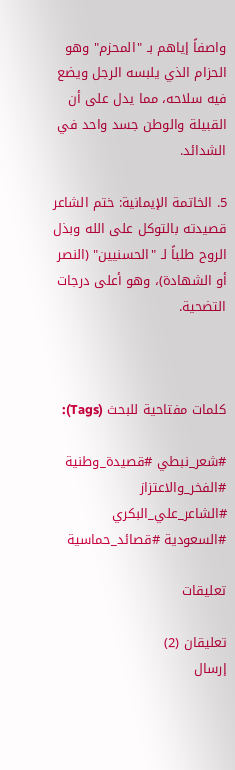واصفاً إياهم بـ "المحزم" وهو الحزام الذي يلبسه الرجل ويضع فيه سلاحه، مما يدل على أن القبيلة والوطن جسد واحد في الشدائد.

5. الخاتمة الإيمانية: ختم الشاعر قصيدته بالتوكل على الله وبذل الروح طلباً لـ "الحسنيين" (النصر أو الشهادة)، وهو أعلى درجات التضحية.



كلمات مفتاحية للبحث (Tags):

#شعر_نبطي #قصيدة_وطنية #الفخر_والاعتزاز #الشاعر_علي_البكري #السعودية #قصائد_حماسية

تعليقات

تعليقان (2)
إرسال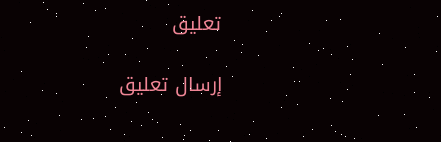تعليق

إرسال تعليق